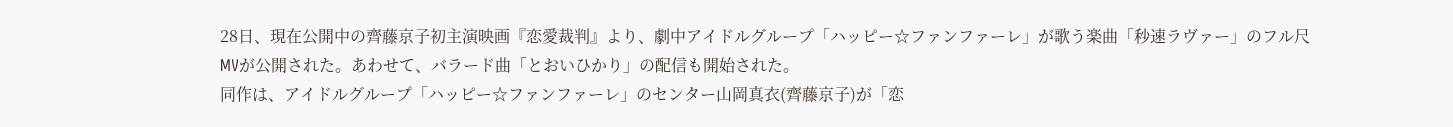28日、現在公開中の齊藤京子初主演映画『恋愛裁判』より、劇中アイドルグループ「ハッピー☆ファンファーレ」が歌う楽曲「秒速ラヴァー」のフル尺MVが公開された。あわせて、バラード曲「とおいひかり」の配信も開始された。
同作は、アイドルグループ「ハッピー☆ファンファーレ」のセンター山岡真衣(齊藤京子)が「恋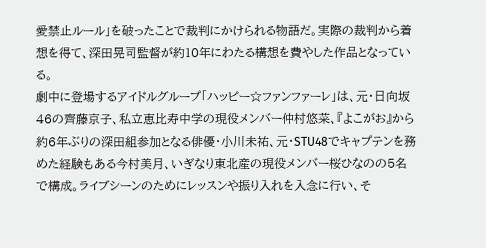愛禁止ルール」を破ったことで裁判にかけられる物語だ。実際の裁判から着想を得て、深田晃司監督が約10年にわたる構想を費やした作品となっている。
劇中に登場するアイドルグループ「ハッピー☆ファンファーレ」は、元・日向坂46の齊藤京子、私立恵比寿中学の現役メンバー仲村悠菜、『よこがお』から約6年ぶりの深田組参加となる俳優・小川未祐、元・STU48でキャプテンを務めた経験もある今村美月、いぎなり東北産の現役メンバー桜ひなのの5名で構成。ライブシーンのためにレッスンや振り入れを入念に行い、そ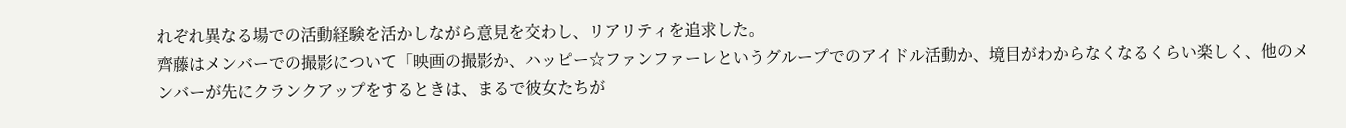れぞれ異なる場での活動経験を活かしながら意見を交わし、リアリティを追求した。
齊藤はメンバーでの撮影について「映画の撮影か、ハッピー☆ファンファーレというグループでのアイドル活動か、境目がわからなくなるくらい楽しく、他のメンバーが先にクランクアップをするときは、まるで彼女たちが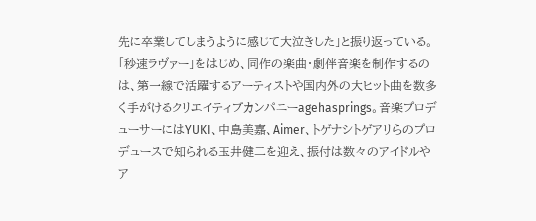先に卒業してしまうように感じて大泣きした」と振り返っている。
「秒速ラヴァー」をはじめ、同作の楽曲・劇伴音楽を制作するのは、第一線で活躍するアーティストや国内外の大ヒット曲を数多く手がけるクリエイティブカンパニーagehasprings。音楽プロデューサーにはYUKI、中島美嘉、Aimer、トゲナシトゲアリらのプロデュースで知られる玉井健二を迎え、振付は数々のアイドルやア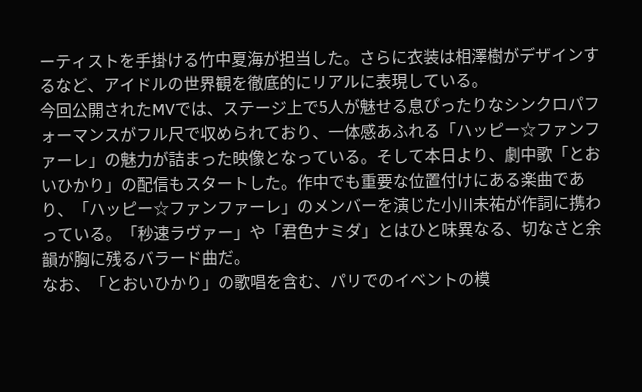ーティストを手掛ける竹中夏海が担当した。さらに衣装は相澤樹がデザインするなど、アイドルの世界観を徹底的にリアルに表現している。
今回公開されたMVでは、ステージ上で5人が魅せる息ぴったりなシンクロパフォーマンスがフル尺で収められており、一体感あふれる「ハッピー☆ファンファーレ」の魅力が詰まった映像となっている。そして本日より、劇中歌「とおいひかり」の配信もスタートした。作中でも重要な位置付けにある楽曲であり、「ハッピー☆ファンファーレ」のメンバーを演じた小川未祐が作詞に携わっている。「秒速ラヴァー」や「君色ナミダ」とはひと味異なる、切なさと余韻が胸に残るバラード曲だ。
なお、「とおいひかり」の歌唱を含む、パリでのイベントの模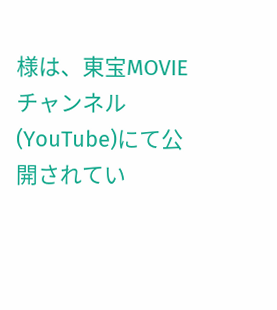様は、東宝MOVIEチャンネル(YouTube)にて公開されてい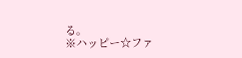る。
※ハッピー☆ファ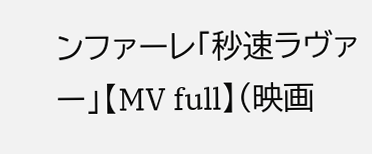ンファーレ「秒速ラヴァー」【MV full】(映画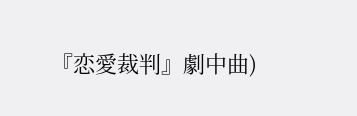『恋愛裁判』劇中曲)